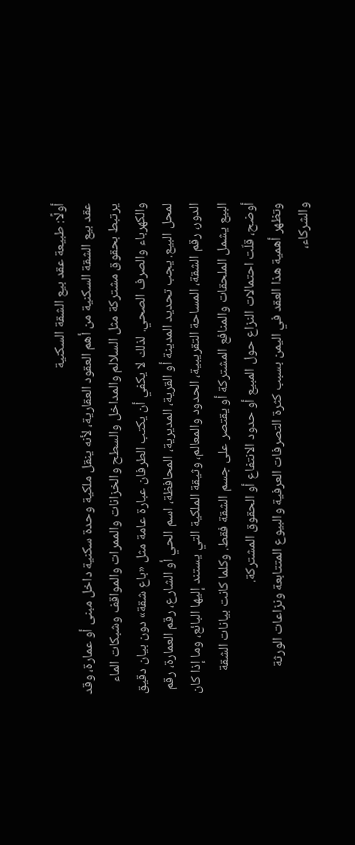أولًا: طبيعة عقد بيع الشقة السكنية
عقد بيع الشقة السكنية من أهم العقود العقارية، لأنه ينقل ملكية وحدة سكنية داخل مبنى أو عمارة، وقد يرتبط بحقوق مشتركة مثل السلالم والمداخل والسطح والخزانات والممرات والمواقف وشبكات الماء والكهرباء والصرف الصحي. لذلك لا يكفي أن يكتب الطرفان عبارة عامة مثل «باع شقة» دون بيان دقيق لمحل البيع. يجب تحديد المدينة أو القرية، المديرية، المحافظة، اسم الحي أو الشارع، رقم العمارة، رقم الدور، رقم الشقة، المساحة التقريبية، الحدود والمعالم، وثيقة الملكية التي يستند إليها البائع، وما إذا كان البيع يشمل الملحقات والمنافع المشتركة أو يقتصر على جسم الشقة فقط. وكلما كانت بيانات الشقة أوضح، قلّت احتمالات النزاع حول المبيع أو حدود الانتفاع أو الحقوق المشتركة.
وتظهر أهمية هذا العقد في اليمن بسبب كثرة التصرفات العرفية والبيوع المتتابعة ونزاعات الورثة والشركاء،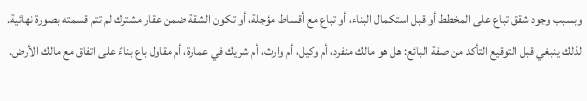وبسبب وجود شقق تباع على المخطط أو قبل استكمال البناء، أو تباع مع أقساط مؤجلة، أو تكون الشقة ضمن عقار مشترك لم تتم قسمته بصورة نهائية. لذلك ينبغي قبل التوقيع التأكد من صفة البائع: هل هو مالك منفرد، أم وكيل، أم وارث، أم شريك في عمارة، أم مقاول باع بناءً على اتفاق مع مالك الأرض.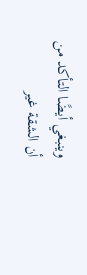وينبغي أيضًا التأكد من أن الشقة غير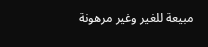مبيعة للغير وغير مرهونة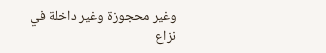وغير محجوزة وغير داخلة في نزاع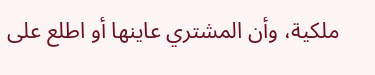ملكية، وأن المشتري عاينها أو اطلع على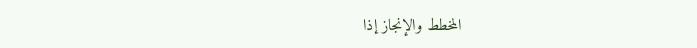المخطط والإنجاز إذا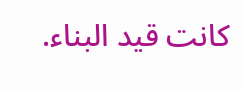كانت قيد البناء.